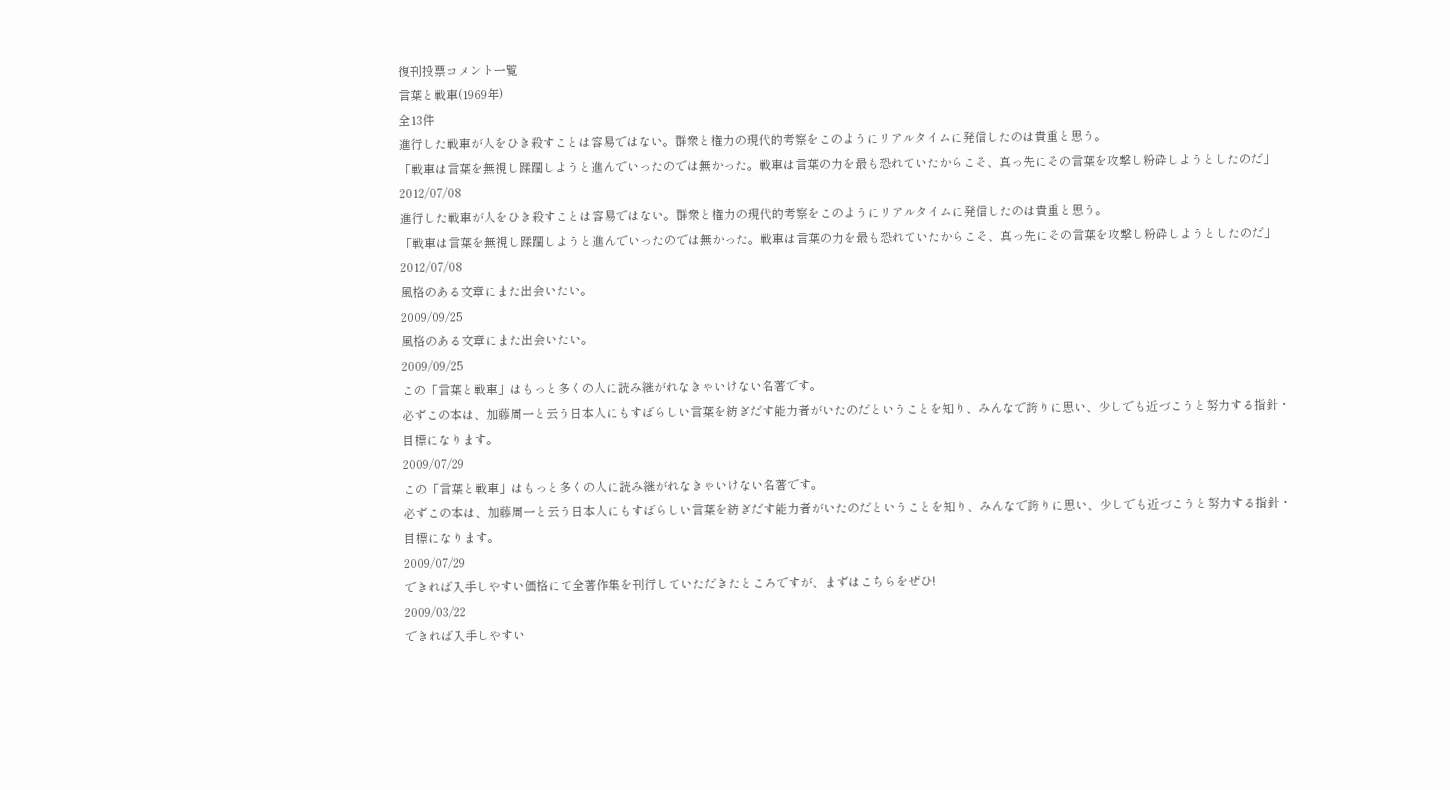復刊投票コメント一覧
言葉と戦車(1969年)
全13件
進行した戦車が人をひき殺すことは容易ではない。群衆と権力の現代的考察をこのようにリアルタイムに発信したのは貴重と思う。
「戦車は言葉を無視し蹂躙しようと進んでいったのでは無かった。戦車は言葉の力を最も恐れていたからこそ、真っ先にその言葉を攻撃し粉砕しようとしたのだ」
2012/07/08
進行した戦車が人をひき殺すことは容易ではない。群衆と権力の現代的考察をこのようにリアルタイムに発信したのは貴重と思う。
「戦車は言葉を無視し蹂躙しようと進んでいったのでは無かった。戦車は言葉の力を最も恐れていたからこそ、真っ先にその言葉を攻撃し粉砕しようとしたのだ」
2012/07/08
風格のある文章にまた出会いたい。
2009/09/25
風格のある文章にまた出会いたい。
2009/09/25
この「言葉と戦車」はもっと多くの人に読み継がれなきゃいけない名著です。
必ずこの本は、加藤周一と云う日本人にもすばらしい言葉を紡ぎだす能力者がいたのだということを知り、みんなで誇りに思い、少しでも近づこうと努力する指針・目標になります。
2009/07/29
この「言葉と戦車」はもっと多くの人に読み継がれなきゃいけない名著です。
必ずこの本は、加藤周一と云う日本人にもすばらしい言葉を紡ぎだす能力者がいたのだということを知り、みんなで誇りに思い、少しでも近づこうと努力する指針・目標になります。
2009/07/29
できれば入手しやすい価格にて全著作集を刊行していただきたところですが、まずはこちらをぜひ!
2009/03/22
できれば入手しやすい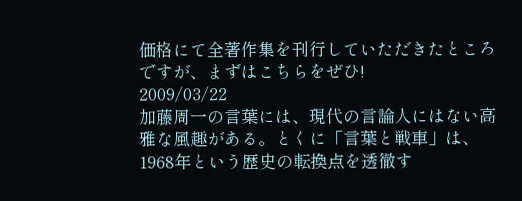価格にて全著作集を刊行していただきたところですが、まずはこちらをぜひ!
2009/03/22
加藤周一の言葉には、現代の言論人にはない高雅な風趣がある。とくに「言葉と戦車」は、1968年という歴史の転換点を透徹す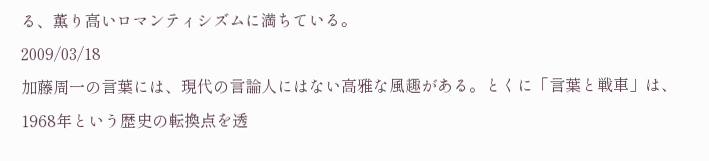る、薫り高いロマンティシズムに満ちている。
2009/03/18
加藤周一の言葉には、現代の言論人にはない高雅な風趣がある。とくに「言葉と戦車」は、1968年という歴史の転換点を透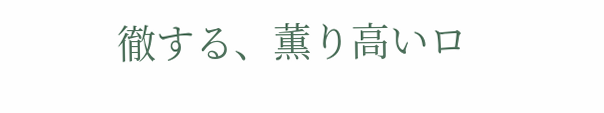徹する、薫り高いロ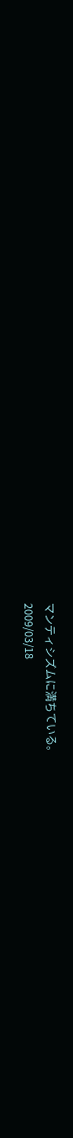マンティシズムに満ちている。
2009/03/18